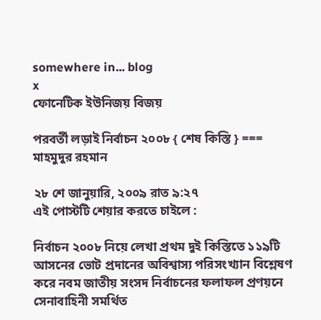somewhere in... blog
x
ফোনেটিক ইউনিজয় বিজয়

পরবর্তী লড়াই নির্বাচন ২০০৮ { শেষ কিস্তি } === মাহমুদুর রহমান

২৮ শে জানুয়ারি, ২০০৯ রাত ৯:২৭
এই পোস্টটি শেয়ার করতে চাইলে :

নির্বাচন ২০০৮ নিয়ে লেখা প্রথম দুই কিস্তিতে ১১৯টি আসনের ভোট প্রদানের অবিশ্বাস্য পরিসংখ্যান বিশ্লেষণ করে নবম জাতীয় সংসদ নির্বাচনের ফলাফল প্রণয়নে সেনাবাহিনী সমর্থিত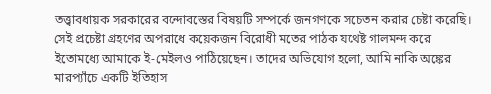তত্ত্বাবধায়ক সরকারের বন্দোবস্তের বিষয়টি সম্পর্কে জনগণকে সচেতন করার চেষ্টা করেছি। সেই প্রচেষ্টা গ্রহণের অপরাধে কয়েকজন বিরোধী মতের পাঠক যথেষ্ট গালমন্দ করে ইতোমধ্যে আমাকে ই-মেইলও পাঠিয়েছেন। তাদের অভিযোগ হলো, আমি নাকি অঙ্কের মারপ্যাঁচে একটি ইতিহাস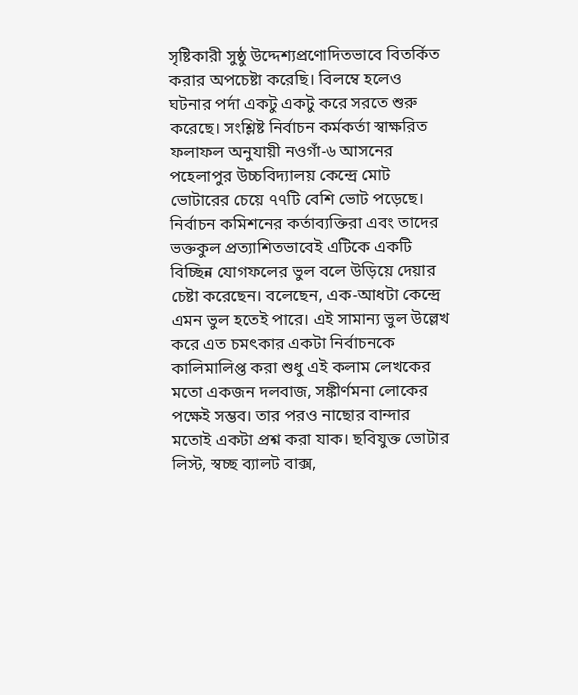সৃষ্টিকারী সুষ্ঠু উদ্দেশ্যপ্রণোদিতভাবে বিতর্কিত করার অপচেষ্টা করেছি। বিলম্বে হলেও ঘটনার পর্দা একটু একটু করে সরতে শুরু করেছে। সংশ্লিষ্ট নির্বাচন কর্মকর্তা স্বাক্ষরিত ফলাফল অনুযায়ী নওগাঁ-৬ আসনের পহেলাপুর উচ্চবিদ্যালয় কেন্দ্রে মোট ভোটারের চেয়ে ৭৭টি বেশি ভোট পড়েছে। নির্বাচন কমিশনের কর্তাব্যক্তিরা এবং তাদের ভক্তকুল প্রত্যাশিতভাবেই এটিকে একটি বিচ্ছিন্ন যোগফলের ভুল বলে উড়িয়ে দেয়ার চেষ্টা করেছেন। বলেছেন, এক-আধটা কেন্দ্রে এমন ভুল হতেই পারে। এই সামান্য ভুল উল্লেখ করে এত চমৎকার একটা নির্বাচনকে কালিমালিপ্ত করা শুধু এই কলাম লেখকের মতো একজন দলবাজ, সঙ্কীর্ণমনা লোকের পক্ষেই সম্ভব। তার পরও নাছোর বান্দার মতোই একটা প্রশ্ন করা যাক। ছবিযুক্ত ভোটার লিস্ট, স্বচ্ছ ব্যালট বাক্স,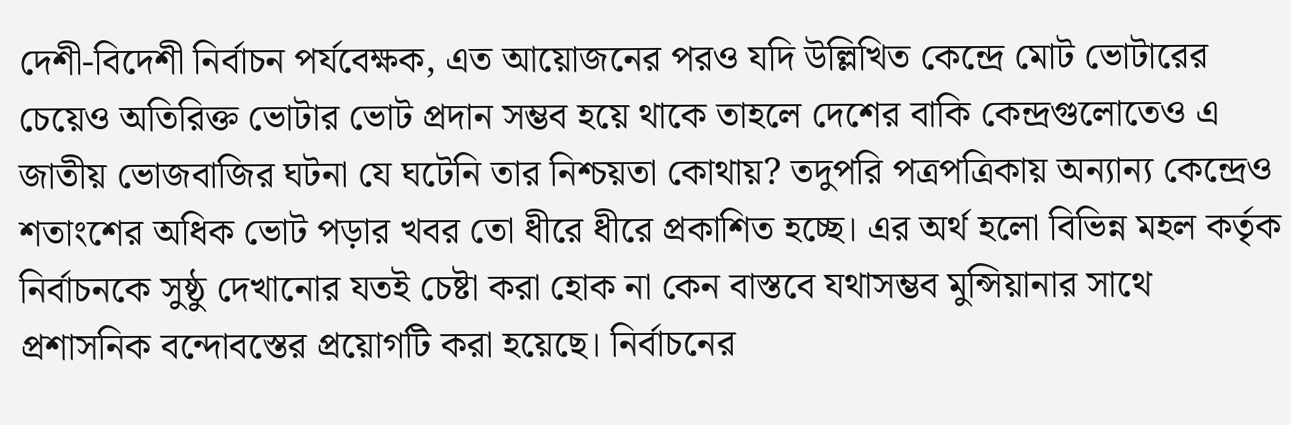দেশী-বিদেশী নির্বাচন পর্যবেক্ষক, এত আয়োজনের পরও যদি উল্লিখিত কেন্দ্রে মোট ভোটারের চেয়েও অতিরিক্ত ভোটার ভোট প্রদান সম্ভব হয়ে থাকে তাহলে দেশের বাকি কেন্দ্রগুলোতেও এ জাতীয় ভোজবাজির ঘটনা যে ঘটেনি তার নিশ্চয়তা কোথায়? তদুপরি পত্রপত্রিকায় অন্যান্য কেন্দ্রেও শতাংশের অধিক ভোট পড়ার খবর তো ধীরে ধীরে প্রকাশিত হচ্ছে। এর অর্থ হলো বিভিন্ন মহল কর্তৃক নির্বাচনকে সুষ্ঠু দেখানোর যতই চেষ্টা করা হোক না কেন বাস্তবে যথাসম্ভব মুন্সিয়ানার সাথে প্রশাসনিক বন্দোবস্তের প্রয়োগটি করা হয়েছে। নির্বাচনের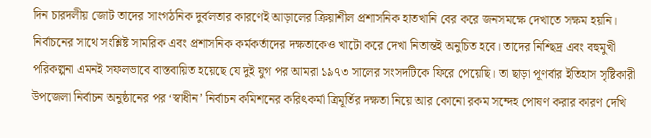দিন চারদলীয় জোট তাদের সাংগঠনিক দুর্বলতার কারণেই আড়ালের ক্রিয়াশীল প্রশাসনিক হাতখানি বের করে জনসমক্ষে দেখাতে সক্ষম হয়নি। নির্বাচনের সাথে সংশ্লিষ্ট সামরিক এবং প্রশাসনিক কর্মকর্তাদের দক্ষতাকেও খাটো করে দেখা নিতান্তই অনুচিত হবে। তাদের নিশ্ছিদ্র এবং বহুমুখী পরিকল্পনা এমনই সফলভাবে বাস্তবায়িত হয়েছে যে দুই যুগ পর আমরা ১৯৭৩ সালের সংসদটিকে ফিরে পেয়েছি। তা ছাড়া পূণর্বার ইতিহাস সৃষ্টিকারী উপজেলা নির্বাচন অনুষ্ঠানের পর ‘স্বাধীন’ নির্বাচন কমিশনের করিৎকর্মা ত্রিমূর্তির দক্ষতা নিয়ে আর কোনো রকম সন্দেহ পোষণ করার কারণ দেখি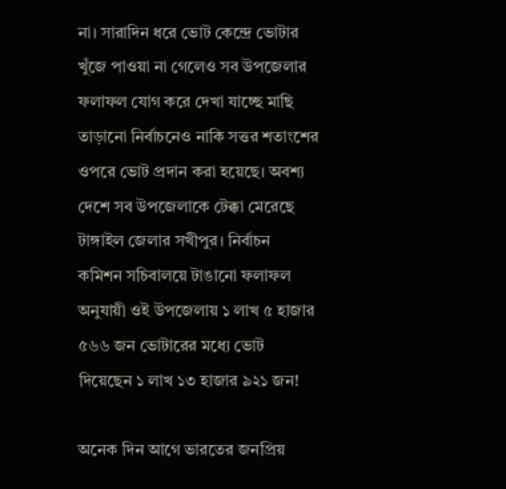না। সারাদিন ধরে ভোট কেন্দ্রে ভোটার খুঁজে পাওয়া না গেলেও সব উপজেলার ফলাফল যোগ করে দেখা যাচ্ছে মাছি তাড়ানো নির্বাচনেও নাকি সত্তর শতাংশের ওপরে ভোট প্রদান করা হয়েছে। অবশ্য দেশে সব উপজেলাকে টেক্কা মেরেছে টাঙ্গাইল জেলার সখীপুর। নির্বাচন কমিশন সচিবালয়ে টাঙানো ফলাফল অনুযায়ী ওই উপজেলায় ১ লাখ ৫ হাজার ৫৬৬ জন ভোটারের মধ্যে ভোট দিয়েছেন ১ লাখ ১৩ হাজার ৯২১ জন!

অনেক দিন আগে ভারতের জনপ্রিয়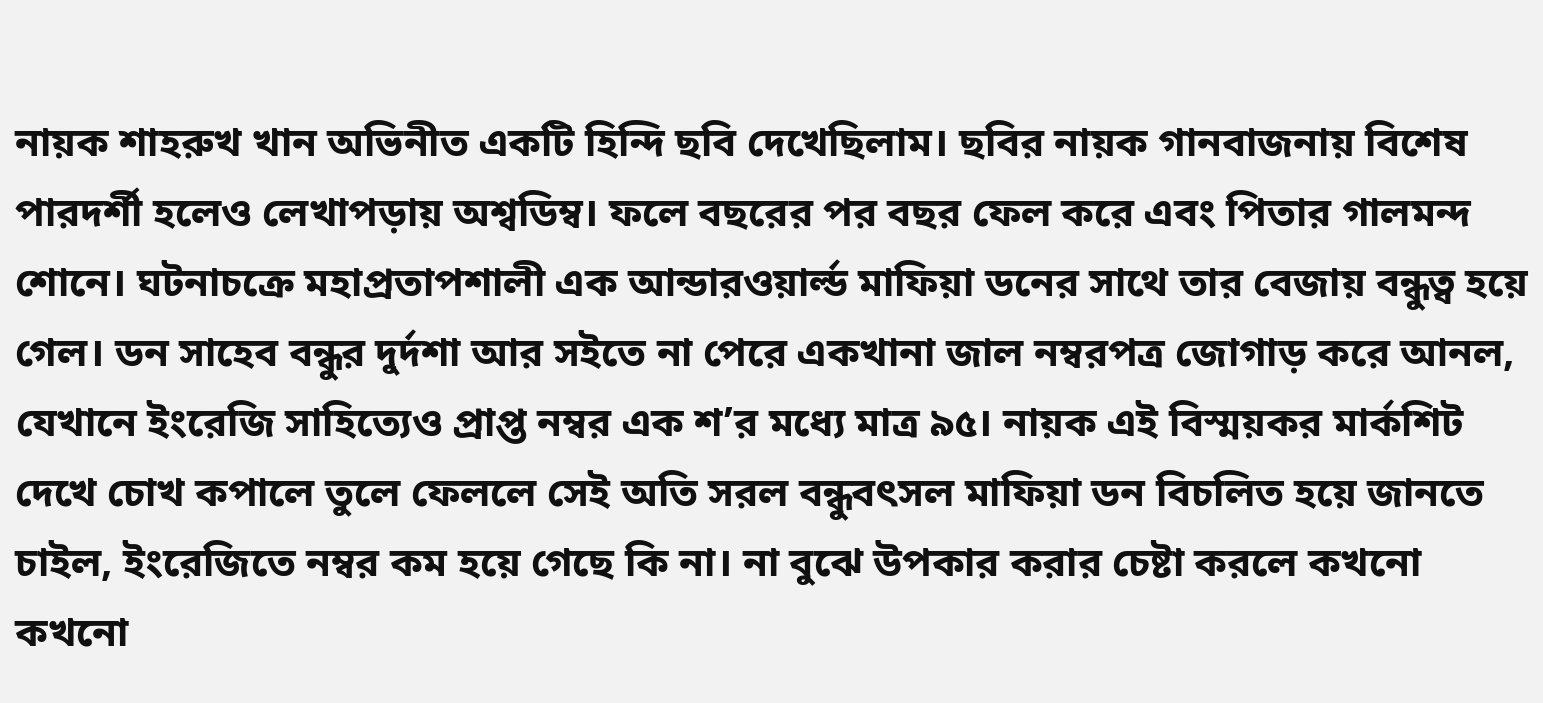নায়ক শাহরুখ খান অভিনীত একটি হিন্দি ছবি দেখেছিলাম। ছবির নায়ক গানবাজনায় বিশেষ পারদর্শী হলেও লেখাপড়ায় অশ্বডিম্ব। ফলে বছরের পর বছর ফেল করে এবং পিতার গালমন্দ শোনে। ঘটনাচক্রে মহাপ্রতাপশালী এক আন্ডারওয়ার্ল্ড মাফিয়া ডনের সাথে তার বেজায় বন্ধুত্ব হয়ে গেল। ডন সাহেব বন্ধুর দুর্দশা আর সইতে না পেরে একখানা জাল নম্বরপত্র জোগাড় করে আনল, যেখানে ইংরেজি সাহিত্যেও প্রাপ্ত নম্বর এক শ’র মধ্যে মাত্র ৯৫। নায়ক এই বিস্ময়কর মার্কশিট দেখে চোখ কপালে তুলে ফেললে সেই অতি সরল বন্ধুবৎসল মাফিয়া ডন বিচলিত হয়ে জানতে চাইল, ইংরেজিতে নম্বর কম হয়ে গেছে কি না। না বুঝে উপকার করার চেষ্টা করলে কখনো কখনো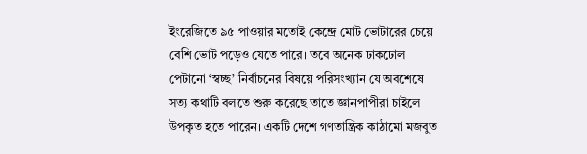ইংরেজিতে ৯৫ পাওয়ার মতোই কেন্দ্রে মোট ভোটারের চেয়ে বেশি ভোট পড়েও যেতে পারে। তবে অনেক ঢাকঢোল পেটানো ‘স্বচ্ছ’ নির্বাচনের বিষয়ে পরিসংখ্যান যে অবশেষে সত্য কথাটি বলতে শুরু করেছে তাতে জ্ঞানপাপীরা চাইলে উপকৃত হতে পারেন। একটি দেশে গণতান্ত্রিক কাঠামো মজবুত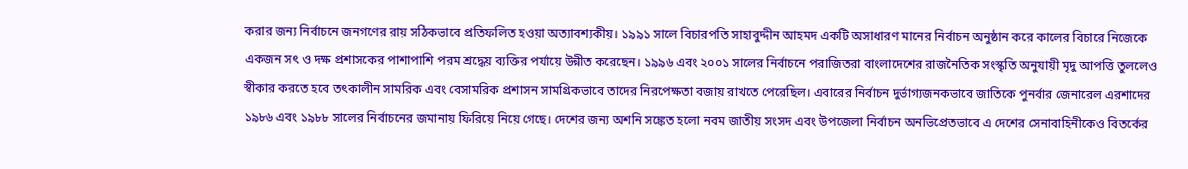করার জন্য নির্বাচনে জনগণের রায় সঠিকভাবে প্রতিফলিত হওয়া অত্যাবশ্যকীয়। ১৯৯১ সালে বিচারপতি সাহাবুদ্দীন আহমদ একটি অসাধারণ মানের নির্বাচন অনুষ্ঠান করে কালের বিচারে নিজেকে একজন সৎ ও দক্ষ প্রশাসকের পাশাপাশি পরম শ্রদ্ধেয় ব্যক্তির পর্যায়ে উন্নীত করেছেন। ১৯৯৬ এবং ২০০১ সালের নির্বাচনে পরাজিতরা বাংলাদেশের রাজনৈতিক সংস্কৃতি অনুযায়ী মৃদু আপত্তি তুললেও স্বীকার করতে হবে তৎকালীন সামরিক এবং বেসামরিক প্রশাসন সামগ্রিকভাবে তাদের নিরপেক্ষতা বজায় রাখতে পেরেছিল। এবারের নির্বাচন দুর্ভাগ্যজনকভাবে জাতিকে পুনর্বার জেনারেল এরশাদের ১৯৮৬ এবং ১৯৮৮ সালের নির্বাচনের জমানায় ফিরিয়ে নিয়ে গেছে। দেশের জন্য অশনি সঙ্কেত হলো নবম জাতীয় সংসদ এবং উপজেলা নির্বাচন অনভিপ্রেতভাবে এ দেশের সেনাবাহিনীকেও বিতর্কের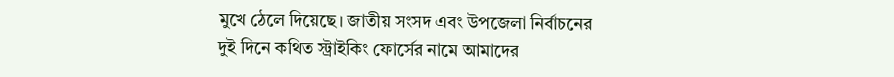মুখে ঠেলে দিয়েছে। জাতীয় সংসদ এবং উপজেলা নির্বাচনের দুই দিনে কথিত স্ট্রাইকিং ফোর্সের নামে আমাদের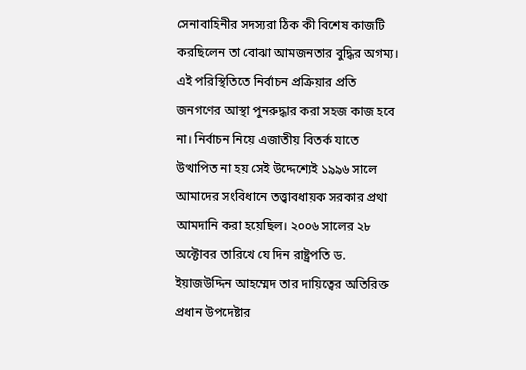সেনাবাহিনীর সদস্যরা ঠিক কী বিশেষ কাজটি করছিলেন তা বোঝা আমজনতার বুদ্ধির অগম্য। এই পরিস্থিতিতে নির্বাচন প্রক্রিয়ার প্রতি জনগণের আস্থা পুনরুদ্ধার করা সহজ কাজ হবে না। নির্বাচন নিয়ে এজাতীয় বিতর্ক যাতে উত্থাপিত না হয় সেই উদ্দেশ্যেই ১৯৯৬ সালে আমাদের সংবিধানে তত্ত্বাবধায়ক সরকার প্রথা আমদানি করা হয়েছিল। ২০০৬ সালের ২৮ অক্টোবর তারিখে যে দিন রাষ্ট্রপতি ড. ইয়াজউদ্দিন আহম্মেদ তার দায়িত্বের অতিরিক্ত প্রধান উপদেষ্টার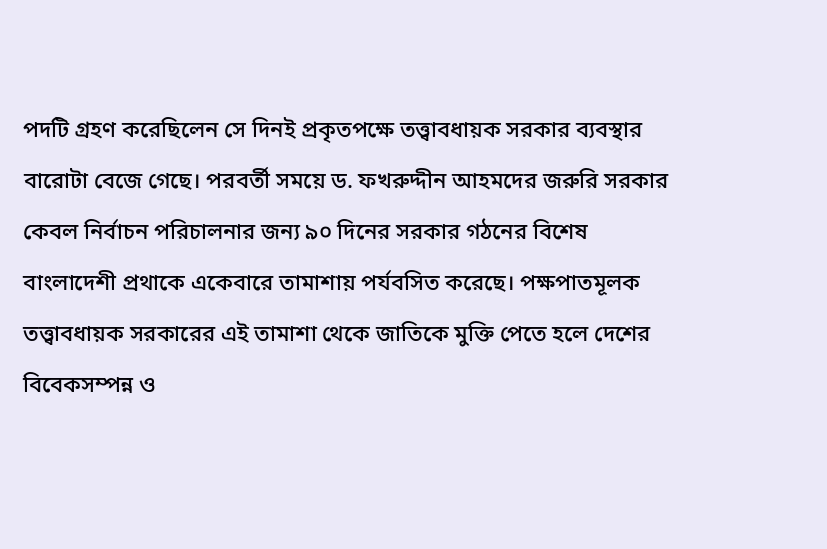পদটি গ্রহণ করেছিলেন সে দিনই প্রকৃতপক্ষে তত্ত্বাবধায়ক সরকার ব্যবস্থার বারোটা বেজে গেছে। পরবর্তী সময়ে ড. ফখরুদ্দীন আহমদের জরুরি সরকার কেবল নির্বাচন পরিচালনার জন্য ৯০ দিনের সরকার গঠনের বিশেষ বাংলাদেশী প্রথাকে একেবারে তামাশায় পর্যবসিত করেছে। পক্ষপাতমূলক তত্ত্বাবধায়ক সরকারের এই তামাশা থেকে জাতিকে মুক্তি পেতে হলে দেশের বিবেকসম্পন্ন ও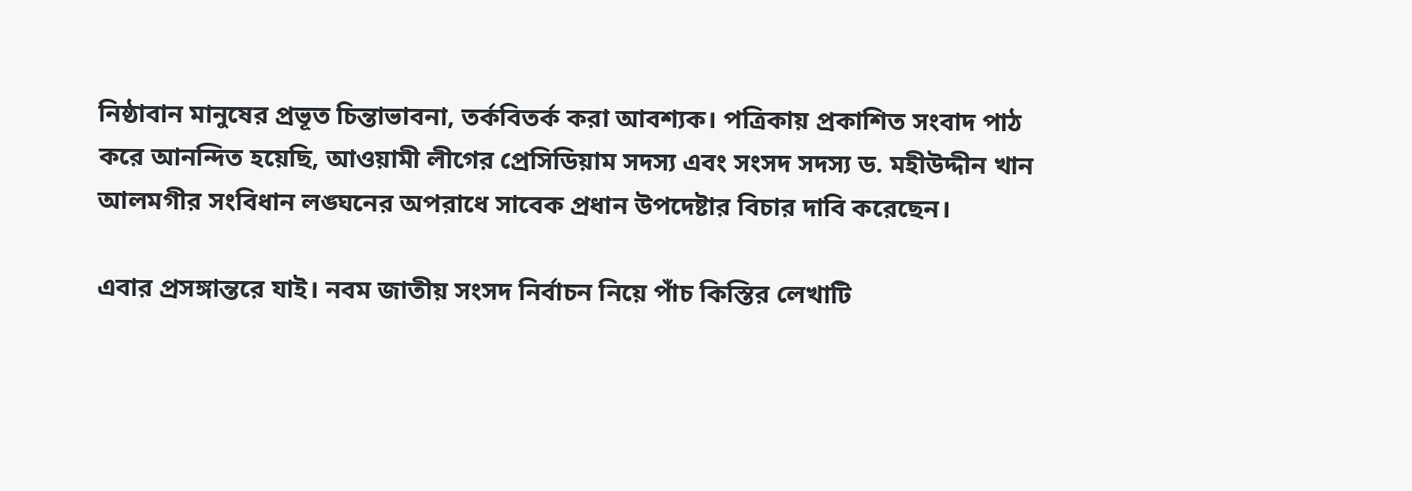নিষ্ঠাবান মানুষের প্রভূত চিন্তাভাবনা, তর্কবিতর্ক করা আবশ্যক। পত্রিকায় প্রকাশিত সংবাদ পাঠ করে আনন্দিত হয়েছি, আওয়ামী লীগের প্রেসিডিয়াম সদস্য এবং সংসদ সদস্য ড. মহীউদ্দীন খান আলমগীর সংবিধান লঙ্ঘনের অপরাধে সাবেক প্রধান উপদেষ্টার বিচার দাবি করেছেন।

এবার প্রসঙ্গান্তরে যাই। নবম জাতীয় সংসদ নির্বাচন নিয়ে পাঁচ কিস্তির লেখাটি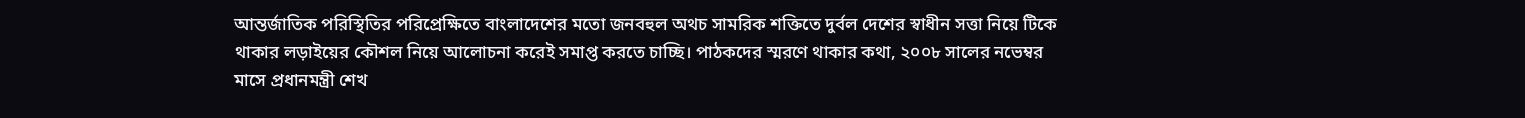আন্তর্জাতিক পরিস্থিতির পরিপ্রেক্ষিতে বাংলাদেশের মতো জনবহুল অথচ সামরিক শক্তিতে দুর্বল দেশের স্বাধীন সত্তা নিয়ে টিকে থাকার লড়াইয়ের কৌশল নিয়ে আলোচনা করেই সমাপ্ত করতে চাচ্ছি। পাঠকদের স্মরণে থাকার কথা, ২০০৮ সালের নভেম্বর মাসে প্রধানমন্ত্রী শেখ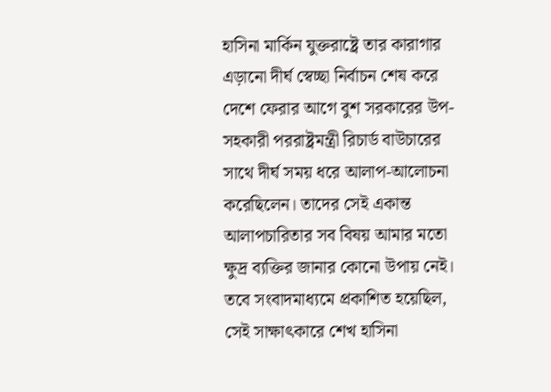হাসিনা মার্কিন যুক্তরাষ্ট্রে তার কারাগার এড়ানো দীর্ঘ স্বেচ্ছা নির্বাচন শেষ করে দেশে ফেরার আগে বুশ সরকারের উপ-সহকারী পররাষ্ট্রমন্ত্রী রিচার্ড বাউচারের সাথে দীর্ঘ সময় ধরে আলাপ-আলোচনা করেছিলেন। তাদের সেই একান্ত আলাপচারিতার সব বিষয় আমার মতো ক্ষুদ্র ব্যক্তির জানার কোনো উপায় নেই। তবে সংবাদমাধ্যমে প্রকাশিত হয়েছিল, সেই সাক্ষাৎকারে শেখ হাসিনা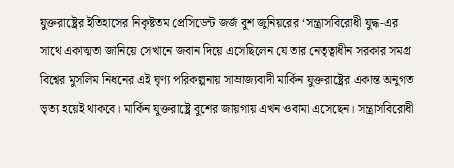যুক্তরাষ্ট্রের ইতিহাসের নিকৃষ্টতম প্রেসিডেন্ট জর্জ বুশ জুনিয়রের ‘সন্ত্রাসবিরোধী যুদ্ধ-এর সাথে একাত্মতা জানিয়ে সেখানে জবান দিয়ে এসেছিলেন যে তার নেতৃত্বাধীন সরকার সমগ্র বিশ্বের মুসলিম নিধনের এই ঘৃণ্য পরিকল্পনায় সাম্রাজ্যবাদী মার্কিন যুক্তরাষ্ট্রের একান্ত অনুগত ভৃত্য হয়েই থাকবে। মার্কিন যুক্তরাষ্ট্রে বুশের জায়গায় এখন ওবামা এসেছেন। সন্ত্রাসবিরোধী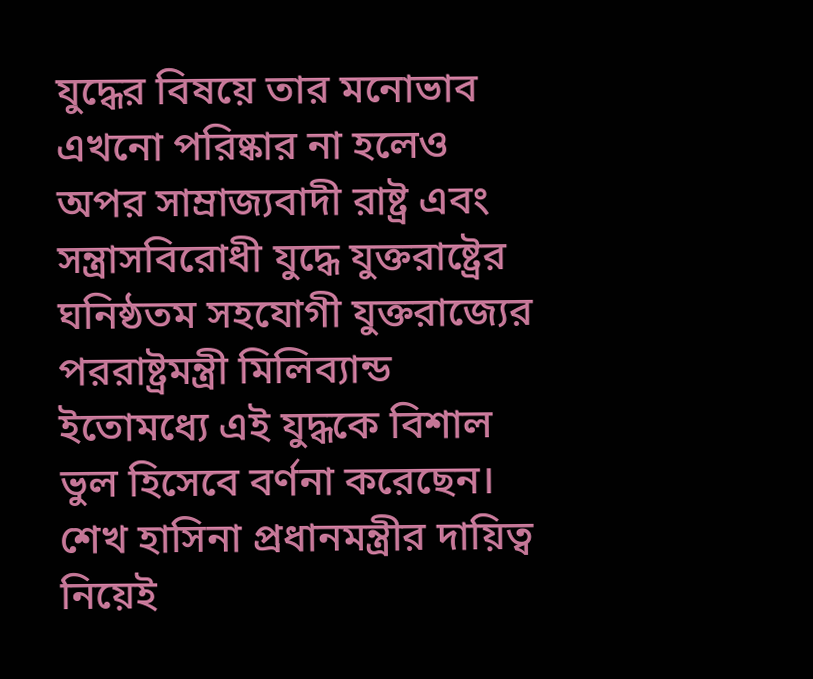যুদ্ধের বিষয়ে তার মনোভাব এখনো পরিষ্কার না হলেও অপর সাম্রাজ্যবাদী রাষ্ট্র এবং সন্ত্রাসবিরোধী যুদ্ধে যুক্তরাষ্ট্রের ঘনিষ্ঠতম সহযোগী যুক্তরাজ্যের পররাষ্ট্রমন্ত্রী মিলিব্যান্ড ইতোমধ্যে এই যুদ্ধকে বিশাল ভুল হিসেবে বর্ণনা করেছেন। শেখ হাসিনা প্রধানমন্ত্রীর দায়িত্ব নিয়েই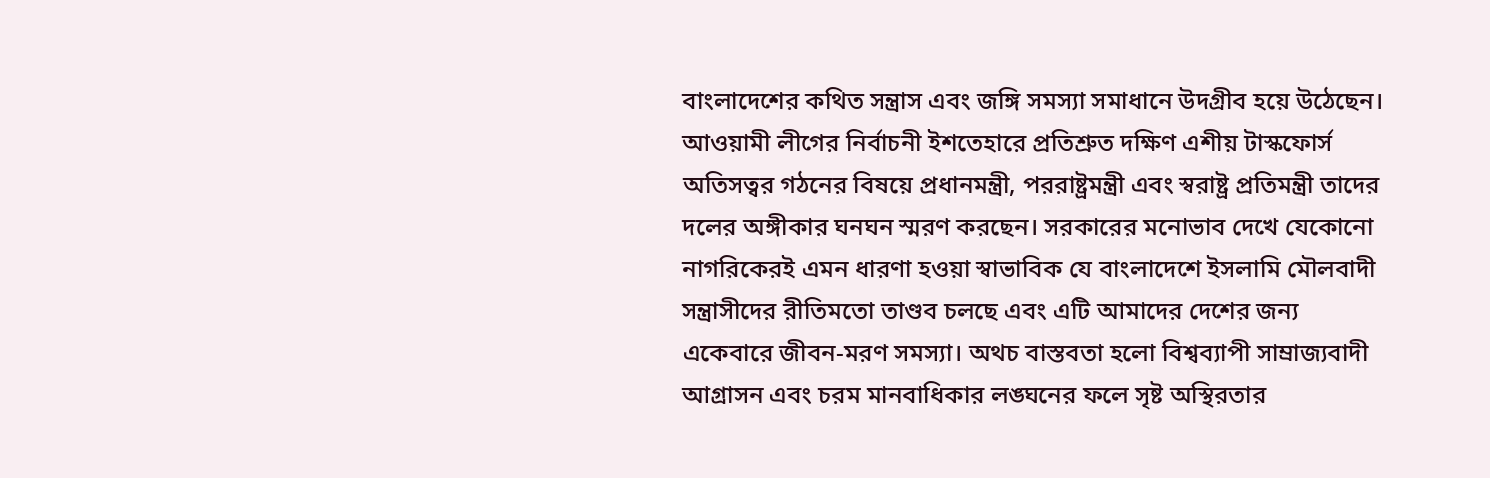বাংলাদেশের কথিত সন্ত্রাস এবং জঙ্গি সমস্যা সমাধানে উদগ্রীব হয়ে উঠেছেন। আওয়ামী লীগের নির্বাচনী ইশতেহারে প্রতিশ্রুত দক্ষিণ এশীয় টাস্কফোর্স অতিসত্বর গঠনের বিষয়ে প্রধানমন্ত্রী, পররাষ্ট্রমন্ত্রী এবং স্বরাষ্ট্র প্রতিমন্ত্রী তাদের দলের অঙ্গীকার ঘনঘন স্মরণ করছেন। সরকারের মনোভাব দেখে যেকোনো নাগরিকেরই এমন ধারণা হওয়া স্বাভাবিক যে বাংলাদেশে ইসলামি মৌলবাদী সন্ত্রাসীদের রীতিমতো তাণ্ডব চলছে এবং এটি আমাদের দেশের জন্য একেবারে জীবন-মরণ সমস্যা। অথচ বাস্তবতা হলো বিশ্বব্যাপী সাম্রাজ্যবাদী আগ্রাসন এবং চরম মানবাধিকার লঙ্ঘনের ফলে সৃষ্ট অস্থিরতার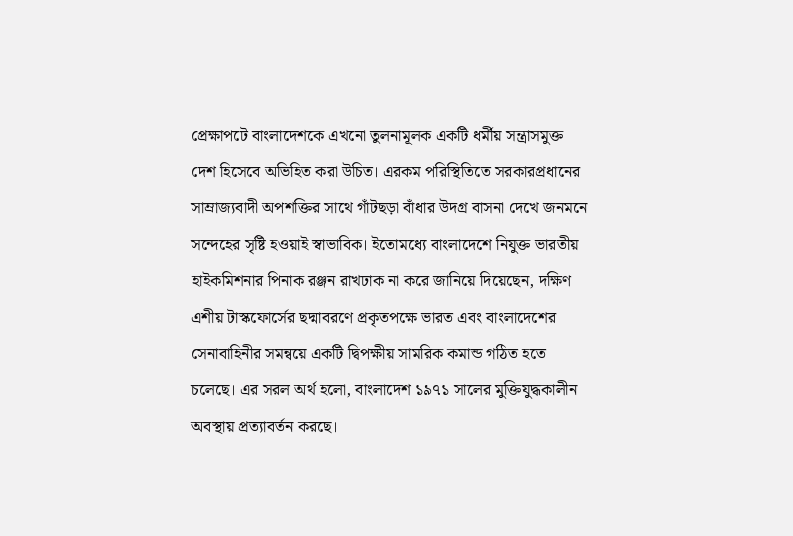প্রেক্ষাপটে বাংলাদেশকে এখনো তুলনামূলক একটি ধর্মীয় সন্ত্রাসমুক্ত দেশ হিসেবে অভিহিত করা উচিত। এরকম পরিস্থিতিতে সরকারপ্রধানের সাম্রাজ্যবাদী অপশক্তির সাথে গাঁটছড়া বাঁধার উদগ্র বাসনা দেখে জনমনে সন্দেহের সৃষ্টি হওয়াই স্বাভাবিক। ইতোমধ্যে বাংলাদেশে নিযুক্ত ভারতীয় হাইকমিশনার পিনাক রঞ্জন রাখঢাক না করে জানিয়ে দিয়েছেন, দক্ষিণ এশীয় টাস্কফোর্সের ছদ্মাবরণে প্রকৃতপক্ষে ভারত এবং বাংলাদেশের সেনাবাহিনীর সমন্বয়ে একটি দ্বিপক্ষীয় সামরিক কমান্ড গঠিত হতে চলেছে। এর সরল অর্থ হলো, বাংলাদেশ ১৯৭১ সালের মুক্তিযুদ্ধকালীন অবস্থায় প্রত্যাবর্তন করছে।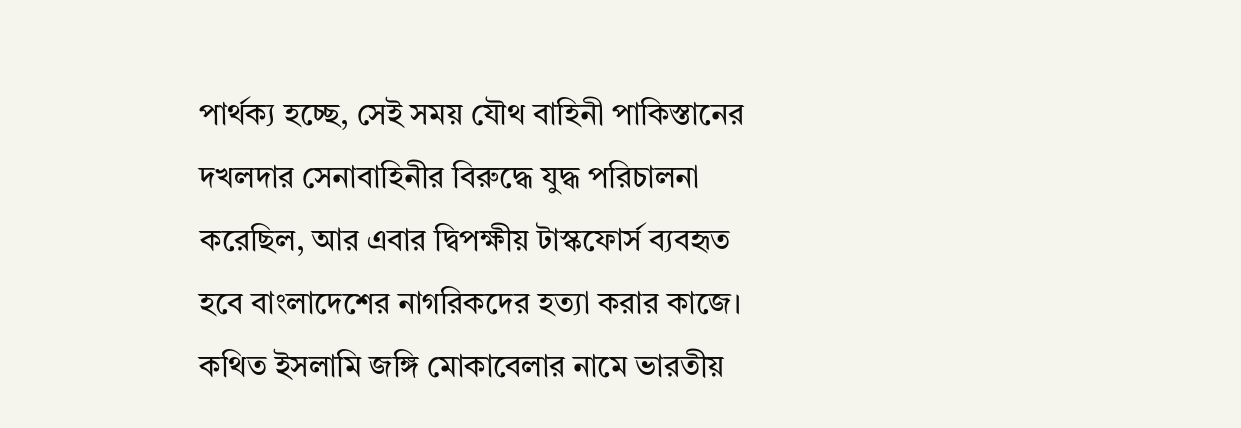পার্থক্য হচ্ছে, সেই সময় যৌথ বাহিনী পাকিস্তানের দখলদার সেনাবাহিনীর বিরুদ্ধে যুদ্ধ পরিচালনা করেছিল, আর এবার দ্বিপক্ষীয় টাস্কফোর্স ব্যবহৃত হবে বাংলাদেশের নাগরিকদের হত্যা করার কাজে। কথিত ইসলামি জঙ্গি মোকাবেলার নামে ভারতীয়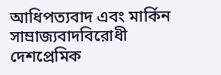আধিপত্যবাদ এবং মার্কিন সাম্রাজ্যবাদবিরোধী দেশপ্রেমিক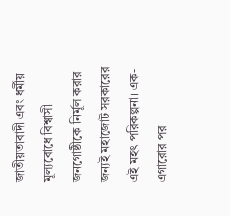জাতীয়তাবাদী এবং ধর্মীয় মূল্যবোধে বিশ্বাসী জনগোষ্ঠীকে নির্মূল করার জন্যই মহাজোট সরকারের এই মহৎ পরিকল্পনা। এক-এগারোর পর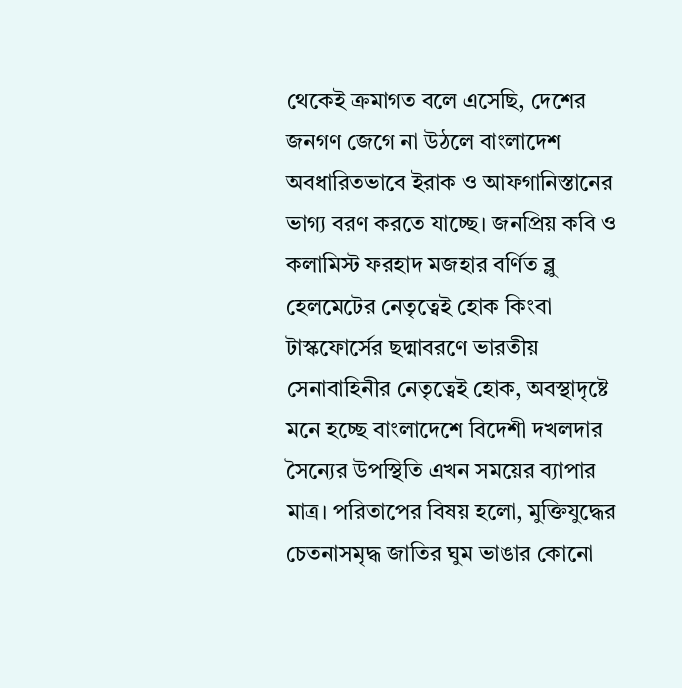থেকেই ক্রমাগত বলে এসেছি, দেশের জনগণ জেগে না উঠলে বাংলাদেশ অবধারিতভাবে ইরাক ও আফগানিস্তানের ভাগ্য বরণ করতে যাচ্ছে। জনপ্রিয় কবি ও কলামিস্ট ফরহাদ মজহার বর্ণিত ব্লু হেলমেটের নেতৃত্বেই হোক কিংবা টাস্কফোর্সের ছদ্মাবরণে ভারতীয় সেনাবাহিনীর নেতৃত্বেই হোক, অবস্থাদৃষ্টে মনে হচ্ছে বাংলাদেশে বিদেশী দখলদার সৈন্যের উপস্থিতি এখন সময়ের ব্যাপার মাত্র। পরিতাপের বিষয় হলো, মুক্তিযুদ্ধের চেতনাসমৃদ্ধ জাতির ঘুম ভাঙার কোনো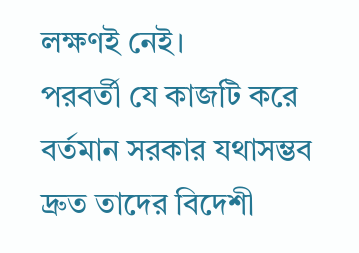লক্ষণই নেই।
পরবর্তী যে কাজটি করে বর্তমান সরকার যথাসম্ভব দ্রুত তাদের বিদেশী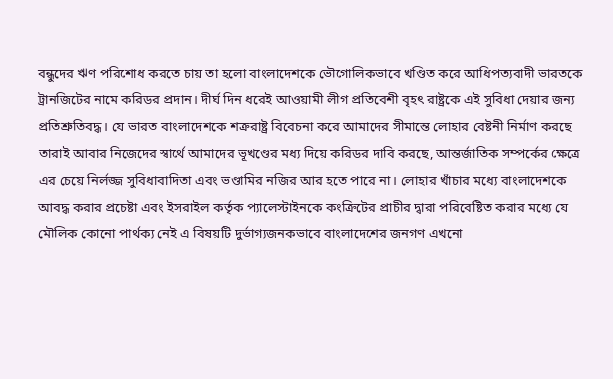বন্ধুদের ঋণ পরিশোধ করতে চায় তা হলো বাংলাদেশকে ভৌগোলিকভাবে খণ্ডিত করে আধিপত্যবাদী ভারতকে ট্রানজিটের নামে করিডর প্রদান। দীর্ঘ দিন ধরেই আওয়ামী লীগ প্রতিবেশী বৃহৎ রাষ্ট্রকে এই সুবিধা দেয়ার জন্য প্রতিশ্রুতিবদ্ধ। যে ভারত বাংলাদেশকে শক্ররাষ্ট্র বিবেচনা করে আমাদের সীমান্তে লোহার বেষ্টনী নির্মাণ করছে তারাই আবার নিজেদের স্বার্থে আমাদের ভূখণ্ডের মধ্য দিয়ে করিডর দাবি করছে, আন্তর্জাতিক সম্পর্কের ক্ষেত্রে এর চেয়ে নির্লজ্জ সুবিধাবাদিতা এবং ভণ্ডামির নজির আর হতে পারে না। লোহার খাঁচার মধ্যে বাংলাদেশকে আবদ্ধ করার প্রচেষ্টা এবং ইসরাইল কর্তৃক প্যালেস্টাইনকে কংক্রিটের প্রাচীর দ্বারা পরিবেষ্টিত করার মধ্যে যে মৌলিক কোনো পার্থক্য নেই এ বিষয়টি দুর্ভাগ্যজনকভাবে বাংলাদেশের জনগণ এখনো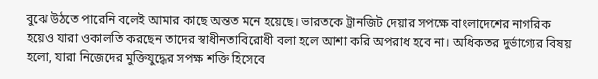বুঝে উঠতে পারেনি বলেই আমার কাছে অন্তত মনে হয়েছে। ভারতকে ট্রানজিট দেয়ার সপক্ষে বাংলাদেশের নাগরিক হয়েও যারা ওকালতি করছেন তাদের স্বাধীনতাবিরোধী বলা হলে আশা করি অপরাধ হবে না। অধিকতর দুর্ভাগ্যের বিষয় হলো, যারা নিজেদের মুক্তিযুদ্ধের সপক্ষ শক্তি হিসেবে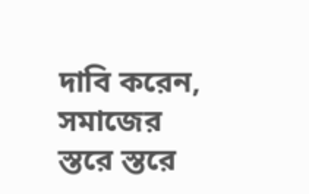দাবি করেন, সমাজের স্তরে স্তরে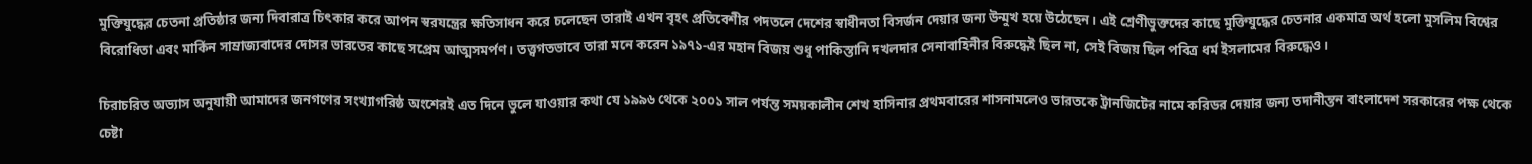মুক্তিযুদ্ধের চেতনা প্রতিষ্ঠার জন্য দিবারাত্র চিৎকার করে আপন স্বরযন্ত্রের ক্ষতিসাধন করে চলেছেন তারাই এখন বৃহৎ প্রতিবেশীর পদতলে দেশের স্বাধীনতা বিসর্জন দেয়ার জন্য উন্মুখ হয়ে উঠেছেন। এই শ্রেণীভুক্তদের কাছে মুক্তিযুদ্ধের চেতনার একমাত্র অর্থ হলো মুসলিম বিশ্বের বিরোধিতা এবং মার্কিন সাম্রাজ্যবাদের দোসর ভারতের কাছে সপ্রেম আত্মসমর্পণ। তত্ত্বগতভাবে তারা মনে করেন ১৯৭১-এর মহান বিজয় শুধু পাকিস্তানি দখলদার সেনাবাহিনীর বিরুদ্ধেই ছিল না, সেই বিজয় ছিল পবিত্র ধর্ম ইসলামের বিরুদ্ধেও।

চিরাচরিত অভ্যাস অনুযায়ী আমাদের জনগণের সংখ্যাগরিষ্ঠ অংশেরই এত দিনে ভুলে যাওয়ার কথা যে ১৯৯৬ থেকে ২০০১ সাল পর্যন্ত সময়কালীন শেখ হাসিনার প্রথমবারের শাসনামলেও ভারতকে ট্রানজিটের নামে করিডর দেয়ার জন্য তদানীন্তন বাংলাদেশ সরকারের পক্ষ থেকে চেষ্টা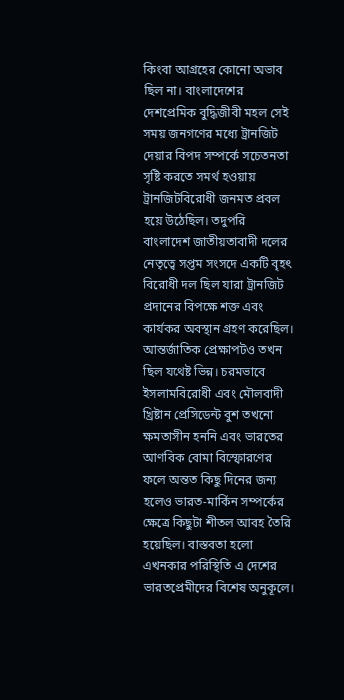কিংবা আগ্রহের কোনো অভাব ছিল না। বাংলাদেশের দেশপ্রেমিক বুদ্ধিজীবী মহল সেই সময় জনগণের মধ্যে ট্রানজিট দেয়ার বিপদ সম্পর্কে সচেতনতা সৃষ্টি করতে সমর্থ হওয়ায় ট্রানজিটবিরোধী জনমত প্রবল হয়ে উঠেছিল। তদুপরি বাংলাদেশ জাতীয়তাবাদী দলের নেতৃত্বে সপ্তম সংসদে একটি বৃহৎ বিরোধী দল ছিল যারা ট্রানজিট প্রদানের বিপক্ষে শক্ত এবং কার্যকর অবস্থান গ্রহণ করেছিল। আন্তর্জাতিক প্রেক্ষাপটও তখন ছিল যথেষ্ট ভিন্ন। চরমভাবে ইসলামবিরোধী এবং মৌলবাদী খ্রিষ্টান প্রেসিডেন্ট বুশ তখনো ক্ষমতাসীন হননি এবং ভারতের আণবিক বোমা বিস্ফোরণের ফলে অন্তত কিছু দিনের জন্য হলেও ভারত-মার্কিন সম্পর্কের ক্ষেত্রে কিছুটা শীতল আবহ তৈরি হয়েছিল। বাস্তবতা হলো এখনকার পরিস্থিতি এ দেশের ভারতপ্রেমীদের বিশেষ অনুকূলে।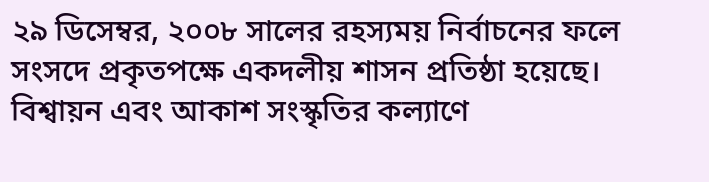২৯ ডিসেম্বর, ২০০৮ সালের রহস্যময় নির্বাচনের ফলে সংসদে প্রকৃতপক্ষে একদলীয় শাসন প্রতিষ্ঠা হয়েছে। বিশ্বায়ন এবং আকাশ সংস্কৃতির কল্যাণে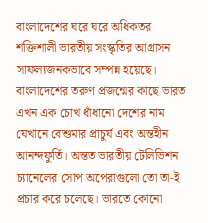বাংলাদেশের ঘরে ঘরে অধিকতর শক্তিশালী ভারতীয় সংস্কৃতির আগ্রাসন সাফল্যজনকভাবে সম্পন্ন হয়েছে। বাংলাদেশের তরুণ প্রজন্মের কাছে ভারত এখন এক চোখ ধাঁধানো দেশের নাম যেখানে বেশুমার প্রাচুর্য এবং অন্তহীন আনন্দফুর্তি। অন্তত ভারতীয় টেলিভিশন চ্যানেলের সোপ অপেরাগুলো তো তা-ই প্রচার করে চলেছে। ভারতে কোনো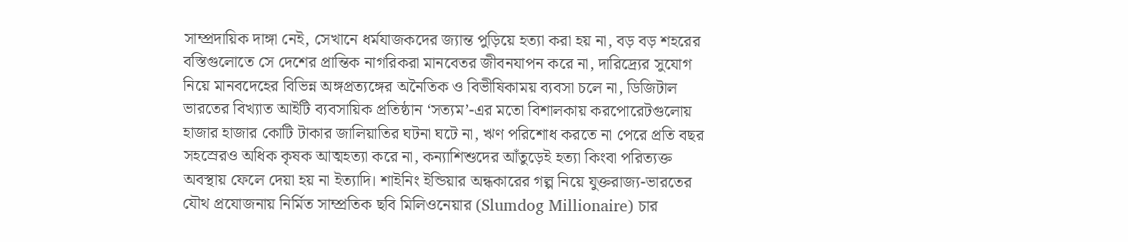সাম্প্রদায়িক দাঙ্গা নেই, সেখানে ধর্মযাজকদের জ্যান্ত পুড়িয়ে হত্যা করা হয় না, বড় বড় শহরের বস্তিগুলোতে সে দেশের প্রান্তিক নাগরিকরা মানবেতর জীবনযাপন করে না, দারিদ্র্যের সুযোগ নিয়ে মানবদেহের বিভিন্ন অঙ্গপ্রত্যঙ্গের অনৈতিক ও বিভীষিকাময় ব্যবসা চলে না, ডিজিটাল ভারতের বিখ্যাত আইটি ব্যবসায়িক প্রতিষ্ঠান ‘সত্যম’-এর মতো বিশালকায় করপোরেটগুলোয় হাজার হাজার কোটি টাকার জালিয়াতির ঘটনা ঘটে না, ঋণ পরিশোধ করতে না পেরে প্রতি বছর সহস্রেরও অধিক কৃষক আত্মহত্যা করে না, কন্যাশিশুদের আঁতুড়েই হত্যা কিংবা পরিত্যক্ত অবস্থায় ফেলে দেয়া হয় না ইত্যাদি। শাইনিং ইন্ডিয়ার অন্ধকারের গল্প নিয়ে যুক্তরাজ্য-ভারতের যৌথ প্রযোজনায় নির্মিত সাম্প্রতিক ছবি মিলিওনেয়ার (Slumdog Millionaire) চার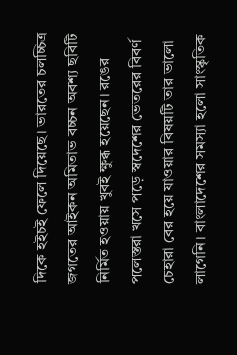দিকে হইচই ফেলে দিয়েছে। ভারতের চলচ্চিত্র জগতের আইকন অমিতাভ বচ্চন অবশ্য ছবিটি নির্মিত হওয়ায় খুবই ক্ষুব্ধ হয়েছেন। রঙের পলেস্তরা খসে পড়ে স্বদেশের ভেতরের বিবর্ণ চেহারা বের হয়ে যাওয়ার বিষয়টি তার ভালো লাগেনি। বাংলাদেশের সমস্যা হলো সাংস্কৃতিক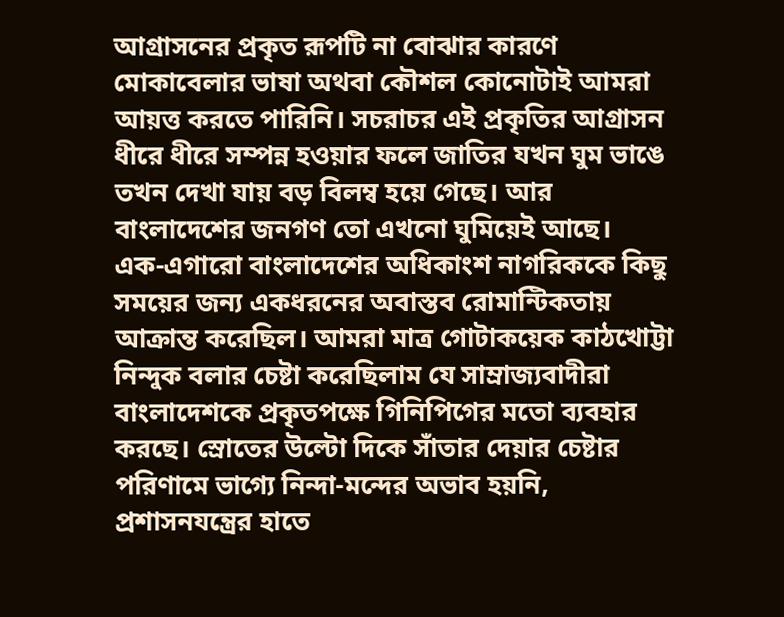আগ্রাসনের প্রকৃত রূপটি না বোঝার কারণে মোকাবেলার ভাষা অথবা কৌশল কোনোটাই আমরা আয়ত্ত করতে পারিনি। সচরাচর এই প্রকৃতির আগ্রাসন ধীরে ধীরে সম্পন্ন হওয়ার ফলে জাতির যখন ঘুম ভাঙে তখন দেখা যায় বড় বিলম্ব হয়ে গেছে। আর বাংলাদেশের জনগণ তো এখনো ঘুমিয়েই আছে।
এক-এগারো বাংলাদেশের অধিকাংশ নাগরিককে কিছু সময়ের জন্য একধরনের অবাস্তব রোমান্টিকতায় আক্রান্ত করেছিল। আমরা মাত্র গোটাকয়েক কাঠখোট্টা নিন্দুক বলার চেষ্টা করেছিলাম যে সাম্রাজ্যবাদীরা বাংলাদেশকে প্রকৃতপক্ষে গিনিপিগের মতো ব্যবহার করছে। স্রোতের উল্টো দিকে সাঁতার দেয়ার চেষ্টার পরিণামে ভাগ্যে নিন্দা-মন্দের অভাব হয়নি, প্রশাসনযন্ত্রের হাতে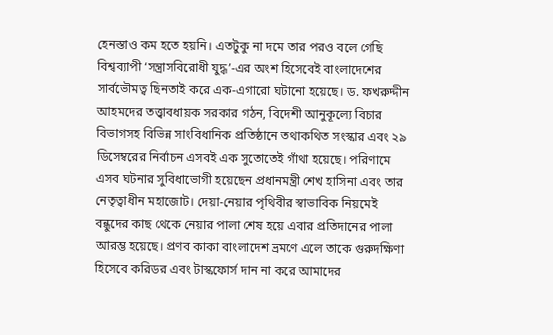হেনস্তাও কম হতে হয়নি। এতটুকু না দমে তার পরও বলে গেছি বিশ্বব্যাপী ‘সন্ত্রাসবিরোধী যুদ্ধ’-এর অংশ হিসেবেই বাংলাদেশের সার্বভৌমত্ব ছিনতাই করে এক-এগারো ঘটানো হয়েছে। ড. ফখরুদ্দীন আহমদের তত্ত্বাবধায়ক সরকার গঠন, বিদেশী আনুকূল্যে বিচার বিভাগসহ বিভিন্ন সাংবিধানিক প্রতিষ্ঠানে তথাকথিত সংস্কার এবং ২৯ ডিসেম্বরের নির্বাচন এসবই এক সুতোতেই গাঁথা হয়েছে। পরিণামে এসব ঘটনার সুবিধাভোগী হয়েছেন প্রধানমন্ত্রী শেখ হাসিনা এবং তার নেতৃত্বাধীন মহাজোট। দেয়া-নেয়ার পৃথিবীর স্বাভাবিক নিয়মেই বন্ধুদের কাছ থেকে নেয়ার পালা শেষ হয়ে এবার প্রতিদানের পালা আরম্ভ হয়েছে। প্রণব কাকা বাংলাদেশ ভ্রমণে এলে তাকে গুরুদক্ষিণা হিসেবে করিডর এবং টাস্কফোর্স দান না করে আমাদের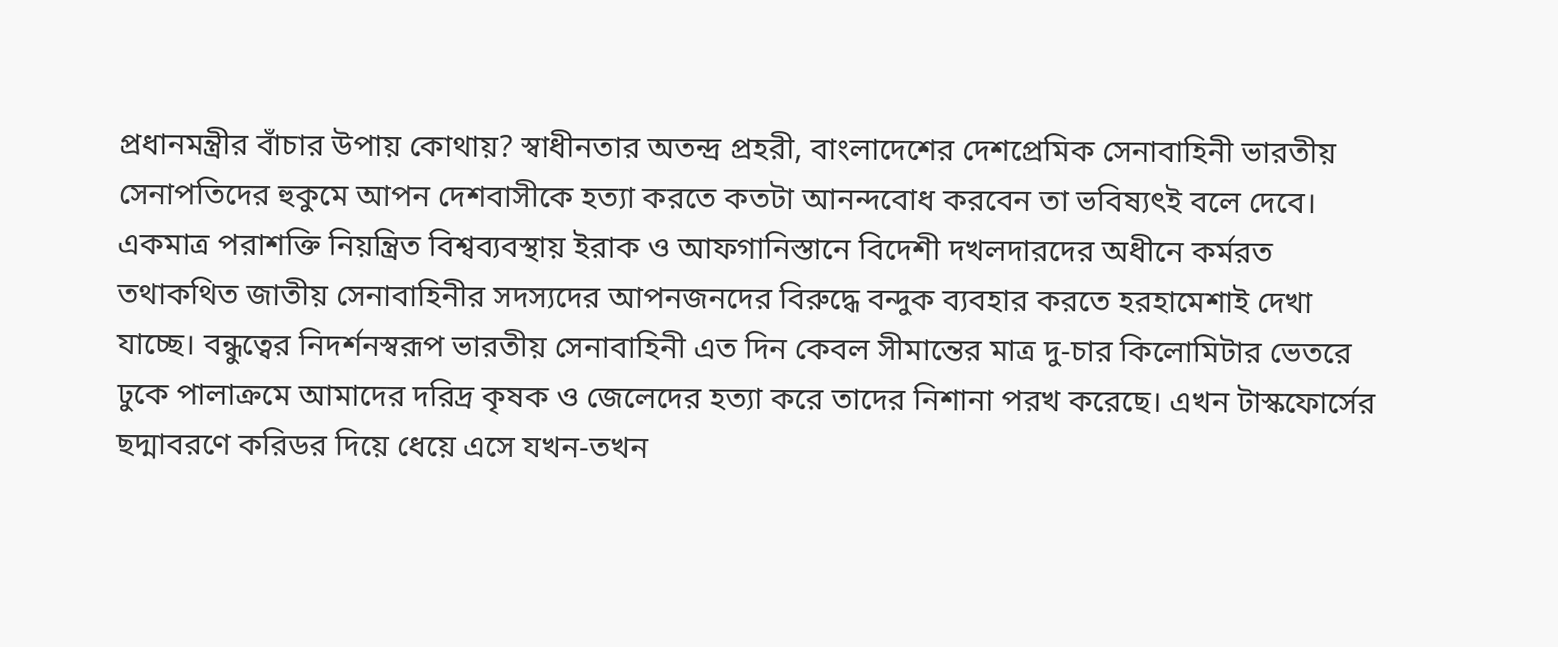প্রধানমন্ত্রীর বাঁচার উপায় কোথায়? স্বাধীনতার অতন্দ্র প্রহরী, বাংলাদেশের দেশপ্রেমিক সেনাবাহিনী ভারতীয় সেনাপতিদের হুকুমে আপন দেশবাসীকে হত্যা করতে কতটা আনন্দবোধ করবেন তা ভবিষ্যৎই বলে দেবে। একমাত্র পরাশক্তি নিয়ন্ত্রিত বিশ্বব্যবস্থায় ইরাক ও আফগানিস্তানে বিদেশী দখলদারদের অধীনে কর্মরত তথাকথিত জাতীয় সেনাবাহিনীর সদস্যদের আপনজনদের বিরুদ্ধে বন্দুক ব্যবহার করতে হরহামেশাই দেখা যাচ্ছে। বন্ধুত্বের নিদর্শনস্বরূপ ভারতীয় সেনাবাহিনী এত দিন কেবল সীমান্তের মাত্র দু-চার কিলোমিটার ভেতরে ঢুকে পালাক্রমে আমাদের দরিদ্র কৃষক ও জেলেদের হত্যা করে তাদের নিশানা পরখ করেছে। এখন টাস্কফোর্সের ছদ্মাবরণে করিডর দিয়ে ধেয়ে এসে যখন-তখন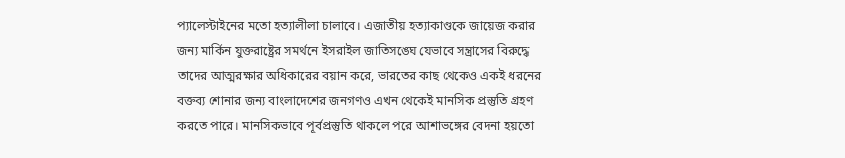প্যালেস্টাইনের মতো হত্যালীলা চালাবে। এজাতীয় হত্যাকাণ্ডকে জায়েজ করার জন্য মার্কিন যুক্তরাষ্ট্রের সমর্থনে ইসরাইল জাতিসঙ্ঘে যেভাবে সন্ত্রাসের বিরুদ্ধে তাদের আত্মরক্ষার অধিকারের বয়ান করে, ভারতের কাছ থেকেও একই ধরনের বক্তব্য শোনার জন্য বাংলাদেশের জনগণও এখন থেকেই মানসিক প্রস্তুতি গ্রহণ করতে পারে। মানসিকভাবে পূর্বপ্রস্তুতি থাকলে পরে আশাভঙ্গের বেদনা হয়তো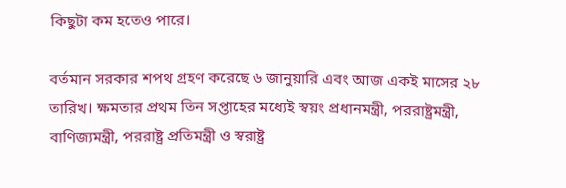কিছুটা কম হতেও পারে।

বর্তমান সরকার শপথ গ্রহণ করেছে ৬ জানুয়ারি এবং আজ একই মাসের ২৮ তারিখ। ক্ষমতার প্রথম তিন সপ্তাহের মধ্যেই স্বয়ং প্রধানমন্ত্রী, পররাষ্ট্রমন্ত্রী, বাণিজ্যমন্ত্রী, পররাষ্ট্র প্রতিমন্ত্রী ও স্বরাষ্ট্র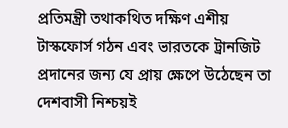প্রতিমন্ত্রী তথাকথিত দক্ষিণ এশীয় টাস্কফোর্স গঠন এবং ভারতকে ট্রানজিট প্রদানের জন্য যে প্রায় ক্ষেপে উঠেছেন তা দেশবাসী নিশ্চয়ই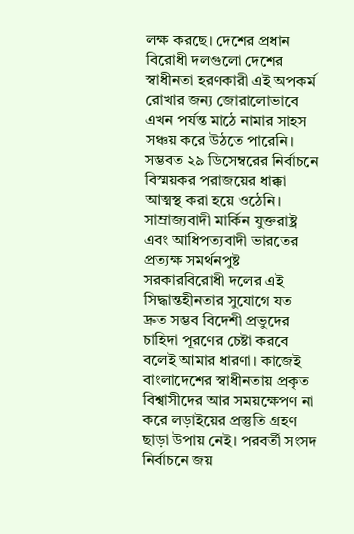লক্ষ করছে। দেশের প্রধান বিরোধী দলগুলো দেশের স্বাধীনতা হরণকারী এই অপকর্ম রোখার জন্য জোরালোভাবে এখন পর্যন্ত মাঠে নামার সাহস সঞ্চয় করে উঠতে পারেনি। সম্ভবত ২৯ ডিসেম্বরের নির্বাচনে বিস্ময়কর পরাজয়ের ধাক্কা আত্মস্থ করা হয়ে ওঠেনি। সাম্রাজ্যবাদী মার্কিন যুক্তরাষ্ট্র এবং আধিপত্যবাদী ভারতের প্রত্যক্ষ সমর্থনপুষ্ট সরকারবিরোধী দলের এই সিদ্ধান্তহীনতার সুযোগে যত দ্রুত সম্ভব বিদেশী প্রভুদের চাহিদা পূরণের চেষ্টা করবে বলেই আমার ধারণা। কাজেই বাংলাদেশের স্বাধীনতায় প্রকৃত বিশ্বাসীদের আর সময়ক্ষেপণ না করে লড়াইয়ের প্রস্তুতি গ্রহণ ছাড়া উপায় নেই। পরবর্তী সংসদ নির্বাচনে জয়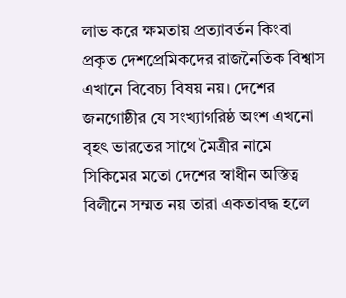লাভ করে ক্ষমতায় প্রত্যাবর্তন কিংবা প্রকৃত দেশপ্রেমিকদের রাজনৈতিক বিশ্বাস এখানে বিবেচ্য বিষয় নয়। দেশের জনগোষ্ঠীর যে সংখ্যাগরিষ্ঠ অংশ এখনো বৃহৎ ভারতের সাথে মৈত্রীর নামে সিকিমের মতো দেশের স্বাধীন অস্তিত্ব বিলীনে সম্মত নয় তারা একতাবদ্ধ হলে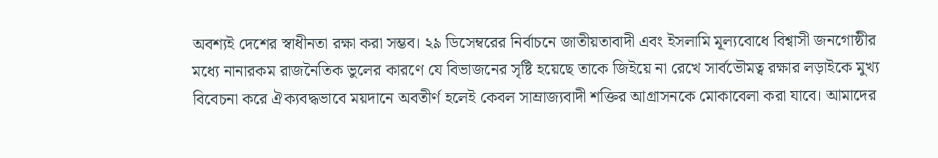অবশ্যই দেশের স্বাধীনতা রক্ষা করা সম্ভব। ২৯ ডিসেম্বরের নির্বাচনে জাতীয়তাবাদী এবং ইসলামি মূল্যবোধে বিশ্বাসী জনগোষ্ঠীর মধ্যে নানারকম রাজনৈতিক ভুলের কারণে যে বিভাজনের সৃষ্টি হয়েছে তাকে জিইয়ে না রেখে সার্বভৌমত্ব রক্ষার লড়াইকে মুখ্য বিবেচনা করে ঐক্যবদ্ধভাবে ময়দানে অবতীর্ণ হলেই কেবল সাম্রাজ্যবাদী শক্তির আগ্রাসনকে মোকাবেলা করা যাবে। আমাদের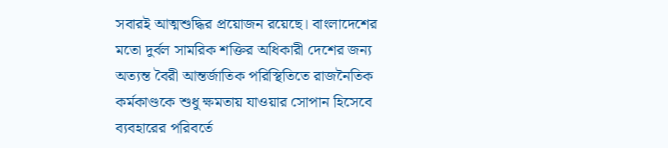সবারই আত্মশুদ্ধির প্রয়োজন রয়েছে। বাংলাদেশের মতো দুর্বল সামরিক শক্তির অধিকারী দেশের জন্য অত্যন্ত বৈরী আন্তর্জাতিক পরিস্থিতিতে রাজনৈতিক কর্মকাণ্ডকে শুধু ক্ষমতায় যাওয়ার সোপান হিসেবে ব্যবহারের পরিবর্তে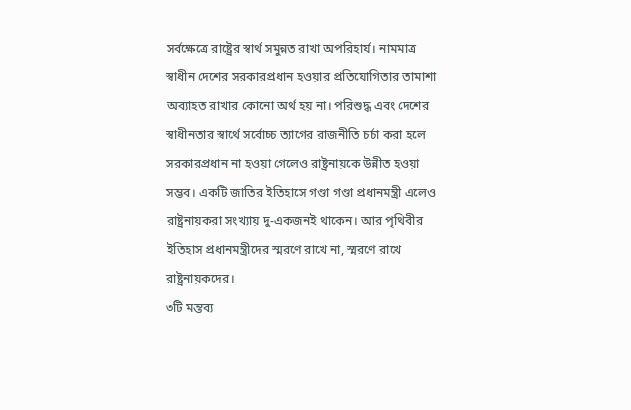সর্বক্ষেত্রে রাষ্ট্রের স্বার্থ সমুন্নত রাখা অপরিহার্য। নামমাত্র স্বাধীন দেশের সরকারপ্রধান হওয়ার প্রতিযোগিতার তামাশা অব্যাহত রাখার কোনো অর্থ হয় না। পরিশুদ্ধ এবং দেশের স্বাধীনতার স্বার্থে সর্বোচ্চ ত্যাগের রাজনীতি চর্চা করা হলে সরকারপ্রধান না হওয়া গেলেও রাষ্ট্রনায়কে উন্নীত হওয়া সম্ভব। একটি জাতির ইতিহাসে গণ্ডা গণ্ডা প্রধানমন্ত্রী এলেও রাষ্ট্রনায়করা সংখ্যায় দু-একজনই থাকেন। আর পৃথিবীর ইতিহাস প্রধানমন্ত্রীদের স্মরণে রাখে না, স্মরণে রাখে রাষ্ট্রনায়কদের।
৩টি মন্তব্য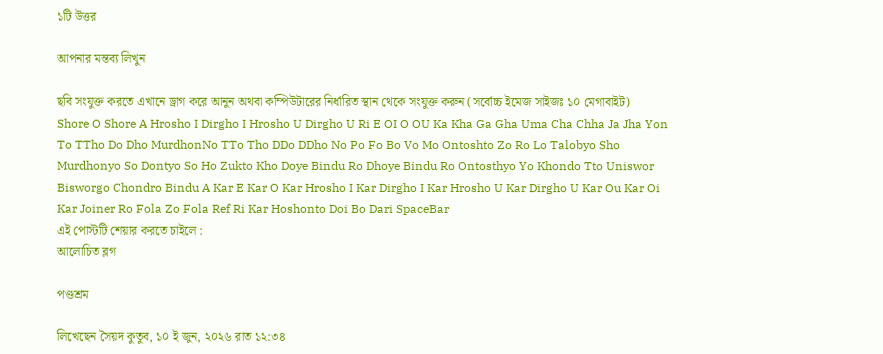১টি উত্তর

আপনার মন্তব্য লিখুন

ছবি সংযুক্ত করতে এখানে ড্রাগ করে আনুন অথবা কম্পিউটারের নির্ধারিত স্থান থেকে সংযুক্ত করুন (সর্বোচ্চ ইমেজ সাইজঃ ১০ মেগাবাইট)
Shore O Shore A Hrosho I Dirgho I Hrosho U Dirgho U Ri E OI O OU Ka Kha Ga Gha Uma Cha Chha Ja Jha Yon To TTho Do Dho MurdhonNo TTo Tho DDo DDho No Po Fo Bo Vo Mo Ontoshto Zo Ro Lo Talobyo Sho Murdhonyo So Dontyo So Ho Zukto Kho Doye Bindu Ro Dhoye Bindu Ro Ontosthyo Yo Khondo Tto Uniswor Bisworgo Chondro Bindu A Kar E Kar O Kar Hrosho I Kar Dirgho I Kar Hrosho U Kar Dirgho U Kar Ou Kar Oi Kar Joiner Ro Fola Zo Fola Ref Ri Kar Hoshonto Doi Bo Dari SpaceBar
এই পোস্টটি শেয়ার করতে চাইলে :
আলোচিত ব্লগ

পণ্ডশ্রম

লিখেছেন সৈয়দ কুতুব, ১০ ই জুন, ২০২৬ রাত ১২:৩৪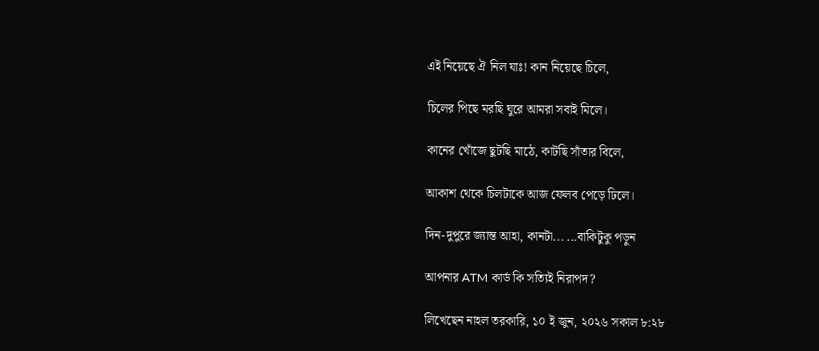এই নিয়েছে ঐ নিল যাঃ! কান নিয়েছে চিলে,

চিলের পিছে মরছি ঘুরে আমরা সবাই মিলে।

কানের খোঁজে ছুটছি মাঠে, কাটছি সাঁতার বিলে,

আকাশ থেকে চিলটাকে আজ ফেলব পেড়ে ঢিলে।

দিন-দুপুরে জ্যান্ত আহা, কানটা... ...বাকিটুকু পড়ুন

আপনার ATM কার্ড কি সত্যিই নিরাপদ?

লিখেছেন নাহল তরকারি, ১০ ই জুন, ২০২৬ সকাল ৮:২৮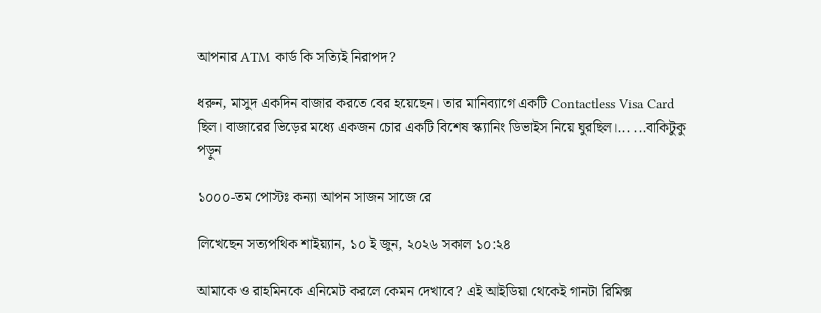আপনার ATM কার্ড কি সত্যিই নিরাপদ?

ধরুন, মাসুদ একদিন বাজার করতে বের হয়েছেন। তার মানিব্যাগে একটি Contactless Visa Card ছিল। বাজারের ভিড়ের মধ্যে একজন চোর একটি বিশেষ স্ক্যানিং ডিভাইস নিয়ে ঘুরছিল।... ...বাকিটুকু পড়ুন

১০০০-তম পোস্টঃ কন্যা আপন সাজন সাজে রে

লিখেছেন সত্যপথিক শাইয়্যান, ১০ ই জুন, ২০২৬ সকাল ১০:২৪

আমাকে ও রাহমিনকে এনিমেট করলে কেমন দেখাবে? এই আইডিয়া থেকেই গানটা রিমিক্স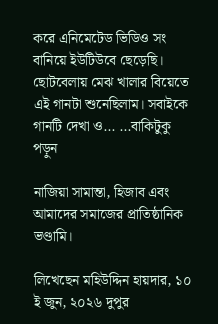করে এনিমেটেড ভিডিও সং বানিয়ে ইউটিউবে ছেড়েছি। ছোটবেলায় মেঝ খালার বিয়েতে এই গানটা শুনেছিলাম। সবাইকে গানটি দেখা ও... ...বাকিটুকু পড়ুন

নাজিয়া সামান্তা, হিজাব এবং আমাদের সমাজের প্রাতিষ্ঠানিক ভণ্ডামি।

লিখেছেন মহিউদ্দিন হায়দার, ১০ ই জুন, ২০২৬ দুপুর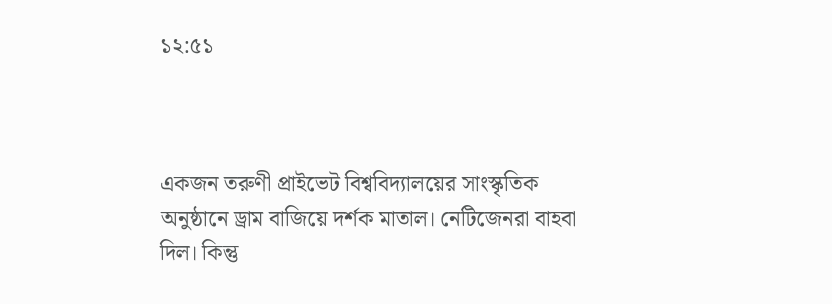১২:৫১



একজন তরুণী প্রাইভেট বিশ্ববিদ্যালয়ের সাংস্কৃতিক অনুষ্ঠানে ড্রাম বাজিয়ে দর্শক মাতাল। নেটিজেনরা বাহবা দিল। কিন্তু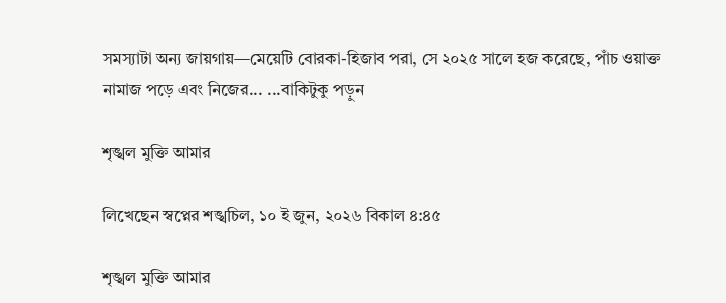সমস্যাটা অন্য জায়গায়—মেয়েটি বোরকা-হিজাব পরা, সে ২০২৫ সালে হজ করেছে, পাঁচ ওয়াক্ত নামাজ পড়ে এবং নিজের... ...বাকিটুকু পড়ুন

শৃঙ্খল মুক্তি আমার

লিখেছেন স্বপ্নের শঙ্খচিল, ১০ ই জুন, ২০২৬ বিকাল ৪:৪৫

শৃঙ্খল মুক্তি আমার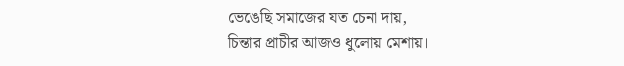ভেঙেছি সমাজের যত চেনা দায়,
চিন্তার প্রাচীর আজও ধুলোয় মেশায়।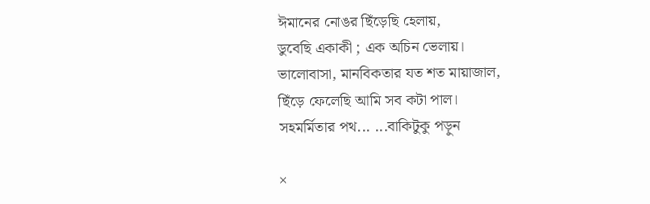ঈমানের নোঙর ছিঁড়েছি হেলায়,
ডুবেছি একাকী ; এক অচিন ভেলায়।
ভালোবাসা, মানবিকতার যত শত মায়াজাল,
ছিঁড়ে ফেলেছি আমি সব কটা পাল।
সহমর্মিতার পথ... ...বাকিটুকু পড়ুন

×